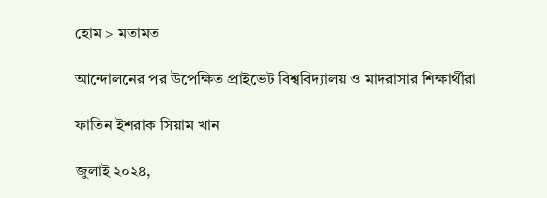হোম > মতামত

আন্দোলনের পর উপেক্ষিত প্রাইভেট বিশ্ববিদ্যালয় ও মাদরাসার শিক্ষার্থীরা

ফাতিন ইশরাক সিয়াম খান

জুলাই ২০২৪,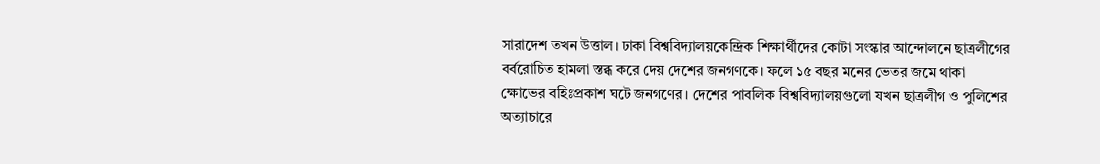সারাদেশ তখন উত্তাল। ঢাকা বিশ্ববিদ্যালয়কেন্দ্রিক শিক্ষার্থীদের কোটা সংস্কার আন্দোলনে ছাত্রলীগের বর্বরোচিত হামলা স্তব্ধ করে দেয় দেশের জনগণকে। ফলে ১৫ বছর মনের ভেতর জমে থাকা ক্ষোভের বহিঃপ্রকাশ ঘটে জনগণের। দেশের পাবলিক বিশ্ববিদ্যালয়গুলো যখন ছাত্রলীগ ও পুলিশের অত্যাচারে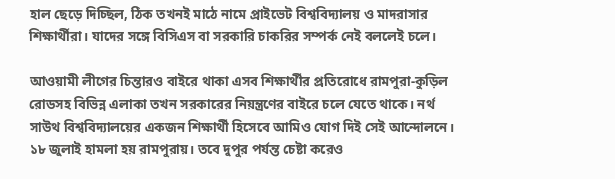হাল ছেড়ে দিচ্ছিল, ঠিক তখনই মাঠে নামে প্রাইভেট বিশ্ববিদ্যালয় ও মাদরাসার শিক্ষার্থীরা। যাদের সঙ্গে বিসিএস বা সরকারি চাকরির সম্পর্ক নেই বললেই চলে।

আওয়ামী লীগের চিন্তারও বাইরে থাকা এসব শিক্ষার্থীর প্রতিরোধে রামপুরা-কুড়িল রোডসহ বিভিন্ন এলাকা তখন সরকারের নিয়ন্ত্রণের বাইরে চলে যেতে থাকে। নর্থ সাউথ বিশ্ববিদ্যালয়ের একজন শিক্ষার্থী হিসেবে আমিও যোগ দিই সেই আন্দোলনে। ১৮ জুলাই হামলা হয় রামপুরায়। তবে দুপুর পর্যন্ত চেষ্টা করেও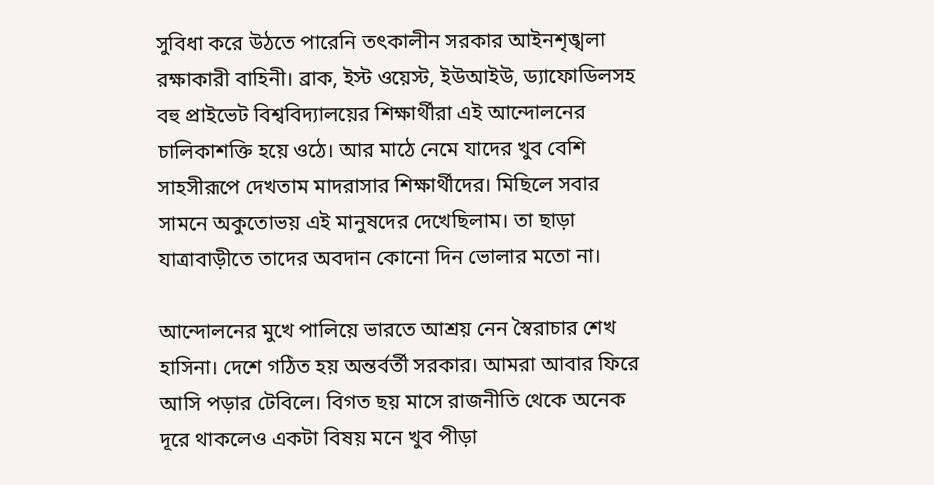সুবিধা করে উঠতে পারেনি তৎকালীন সরকার আইনশৃঙ্খলা রক্ষাকারী বাহিনী। ব্রাক, ইস্ট ওয়েস্ট, ইউআইউ, ড্যাফোডিলসহ বহু প্রাইভেট বিশ্ববিদ্যালয়ের শিক্ষার্থীরা এই আন্দোলনের চালিকাশক্তি হয়ে ওঠে। আর মাঠে নেমে যাদের খুব বেশি সাহসীরূপে দেখতাম মাদরাসার শিক্ষার্থীদের। মিছিলে সবার সামনে অকুতোভয় এই মানুষদের দেখেছিলাম। তা ছাড়া যাত্রাবাড়ীতে তাদের অবদান কোনো দিন ভোলার মতো না।

আন্দোলনের মুখে পালিয়ে ভারতে আশ্রয় নেন স্বৈরাচার শেখ হাসিনা। দেশে গঠিত হয় অন্তর্বর্তী সরকার। আমরা আবার ফিরে আসি পড়ার টেবিলে। বিগত ছয় মাসে রাজনীতি থেকে অনেক দূরে থাকলেও একটা বিষয় মনে খুব পীড়া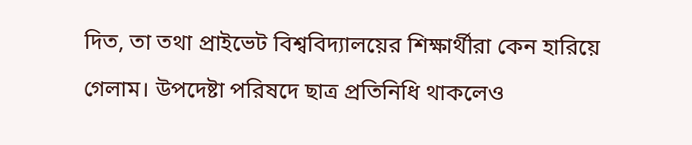দিত, তা তথা প্রাইভেট বিশ্ববিদ্যালয়ের শিক্ষার্থীরা কেন হারিয়ে গেলাম। উপদেষ্টা পরিষদে ছাত্র প্রতিনিধি থাকলেও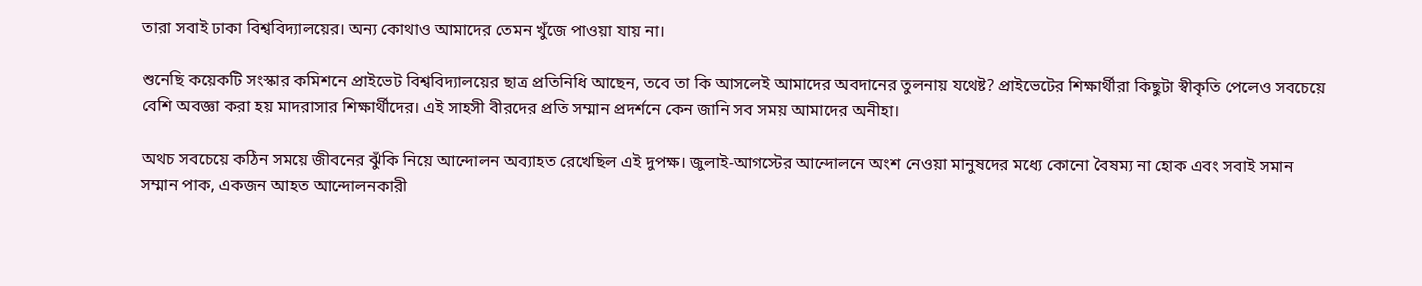তারা সবাই ঢাকা বিশ্ববিদ্যালয়ের। অন্য কোথাও আমাদের তেমন খুঁজে পাওয়া যায় না।

শুনেছি কয়েকটি সংস্কার কমিশনে প্রাইভেট বিশ্ববিদ্যালয়ের ছাত্র প্রতিনিধি আছেন, তবে তা কি আসলেই আমাদের অবদানের তুলনায় যথেষ্ট? প্রাইভেটের শিক্ষার্থীরা কিছুটা স্বীকৃতি পেলেও সবচেয়ে বেশি অবজ্ঞা করা হয় মাদরাসার শিক্ষার্থীদের। এই সাহসী বীরদের প্রতি সম্মান প্রদর্শনে কেন জানি সব সময় আমাদের অনীহা।

অথচ সবচেয়ে কঠিন সময়ে জীবনের ঝুঁকি নিয়ে আন্দোলন অব্যাহত রেখেছিল এই দুপক্ষ। জুলাই-আগস্টের আন্দোলনে অংশ নেওয়া মানুষদের মধ্যে কোনো বৈষম্য না হোক এবং সবাই সমান সম্মান পাক, একজন আহত আন্দোলনকারী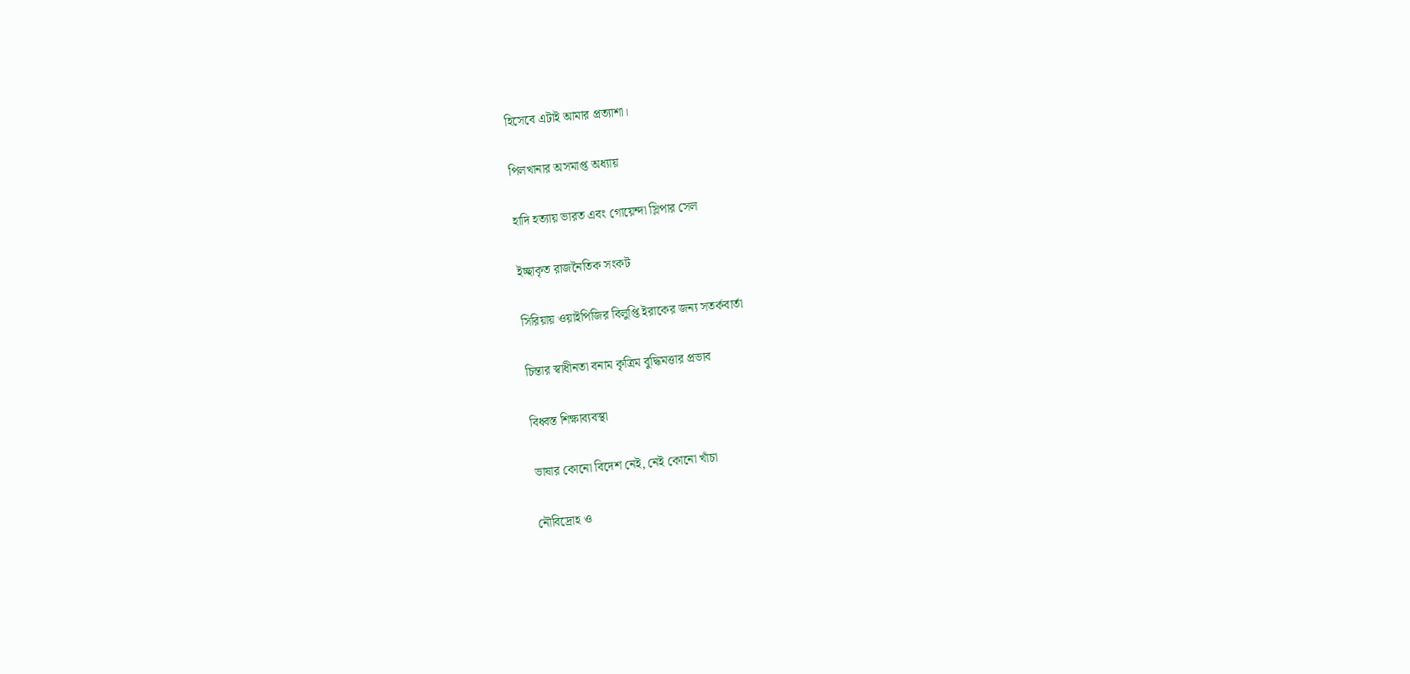হিসেবে এটাই আমার প্রত্যাশা।

পিলখানার অসমাপ্ত অধ্যায়

হাদি হত্যায় ভারত এবং গোয়েন্দা স্লিপার সেল

ইচ্ছাকৃত রাজনৈতিক সংকট

সিরিয়ায় ওয়াইপিজির বিলুপ্তি ইরাকের জন্য সতর্কবার্তা

চিন্তার স্বাধীনতা বনাম কৃত্রিম বুদ্ধিমত্তার প্রভাব

বিধ্বস্ত শিক্ষাব্যবস্থা

ভাষার কোনো বিদেশ নেই, নেই কোনো খাঁচা

নৌবিদ্রোহ ও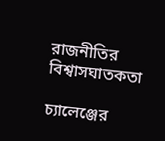রাজনীতির বিশ্বাসঘাতকতা

চ্যালেঞ্জের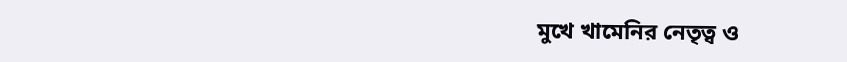মুখে খামেনির নেতৃত্ব ও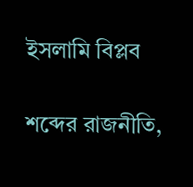ইসলামি বিপ্লব

শব্দের রাজনীতি,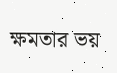ক্ষমতার ভয়